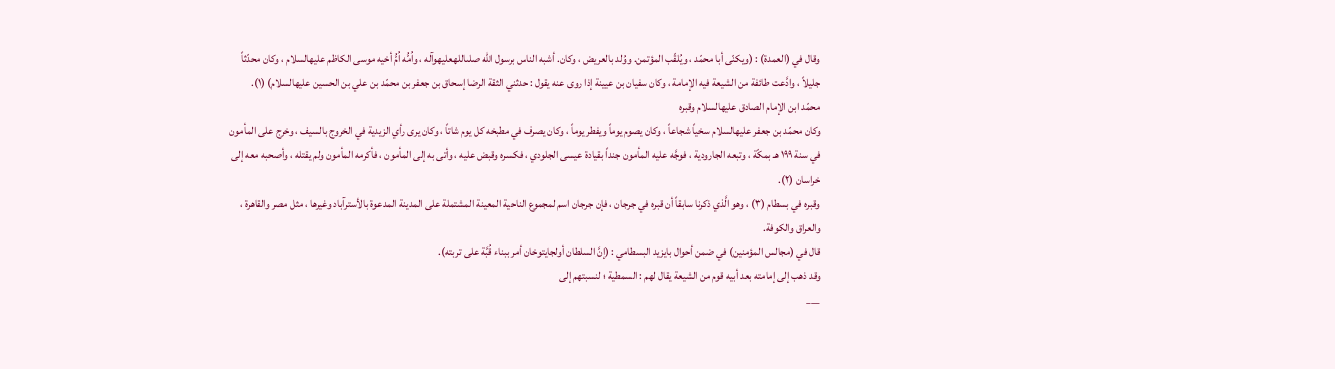وقال في (العمدة) : (ويكنّى أبا محمّد ، ويُلقّب المؤتمن. ووُلد بالعريض ، وكان. أشبه الناس برسول الله صلىاللهعليهوآله ، واُمُّه اُمُّ أخيه موسى الكاظم عليهالسلام ، وكان محدّثاً جليلاً ، وادَّعت طائفة من الشيعة فيه الإمامة ، وكان سفيان بن عيينة إذا روى عنه يقول : حدثني الثقة الرضا إسحاق بن جعفر بن محمّد بن علي بن الحسين عليهالسلام) (١).
محمّد ابن الإمام الصادق عليهالسلام وقبره
وكان محمّد بن جعفر عليهالسلام سخياً شجاعاً ، وكان يصوم يوماً ويفطر يوماً ، وكان يصرف في مطبخه كل يوم شاتاً ، وكان يرى رأي الزيدية في الخروج بالسيف ، وخرج على المأمون في سنة ١٩٩ هـ بمكّة ، وتبعه الجارودية ، فوجَّه عليه المأمون جنداً بقيادة عيسى الجلودي ، فكسره وقبض عليه ، وأتی به إلى المأمون ، فأكرمه المأمون ولم يقتله ، وأصحبه معه إلى خراسان (٢).
وقبره في بسطام (٣) ، وهو الَّذي ذكرنا سابقاً أن قبره في جرجان ، فإن جرجان اسم لمجموع الناحية المعينة المشتملة على المدينة المدعوة بالأسترآباد وغيرها ، مثل مصر والقاهرة ، والعراق والكوفة.
قال في (مجالس المؤمنين) في ضمن أحوال بايزيد البسطامي : (إنَّ السلطان أولجایتوخان أمر ببناء قُبَّة على تربته).
وقد ذهب إلى إمامته بعد أبيه قوم من الشيعة يقال لهم : السمطية ؛ لنسبتهم إلى
___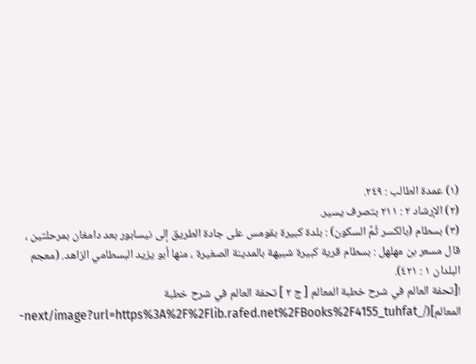(١) عمدة الطالب : ٢٤٩.
(٢) الإرشاد ٢ : ٢١١ بتصرف يسير.
(٣) بسطام (بالكسر ثُمَّ السكون) : بلدة كبيرة بقومس على جادة الطريق إلى نيسابور بعد دامغان بمرحلتين ، قال مسعر بن مهلهل : بسطام قرية كبيرة شبيهة بالمدينة الصغيرة ، منها أبو يزيد البسطامي الزاهد. (معجم البلدان ١ : ٤٢١).
![تحفة العالم في شرح خطبة المعالم [ ج ٢ ] تحفة العالم في شرح خطبة المعالم](/_next/image?url=https%3A%2F%2Flib.rafed.net%2FBooks%2F4155_tuhfat-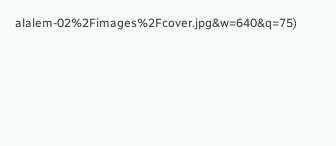alalem-02%2Fimages%2Fcover.jpg&w=640&q=75)